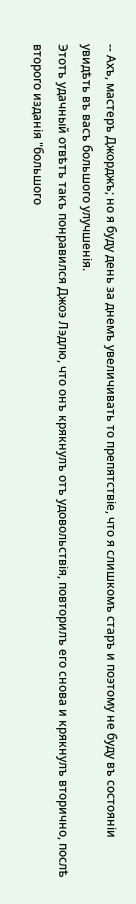-- Ахъ, мастеръ Джорджъ; но я буду день за днемъ увеличивать то препятствіе, что я слишкомъ старъ и поэтому не буду въ состояніи увидѣть въ васъ большого улучшенія.
Этотъ удачный отвѣтъ такъ понравился Джоэ Лэдлю, что онъ крякнулъ отъ удовольствія, повторилъ его снова и крякнулъ вторично, послѣ второго изданія "большого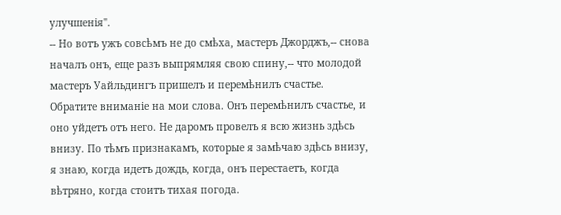улучшенія".
-- Но вотъ ужъ совсѣмъ не до смѣха, мастеръ Джорджъ,-- снова началъ онъ, еще разъ выпрямляя свою спину,-- что молодой мастеръ Уайльдингъ пришелъ и перемѣнилъ счастье. Обратите вниманіе на мои слова. Онъ перемѣнилъ счастье, и оно уйдетъ отъ него. Не даромъ провелъ я всю жизнь здѣсь внизу. По тѣмъ признакамъ, которые я замѣчаю здѣсь внизу, я знаю, когда идетъ дождь, когда, онъ перестаетъ, когда вѣтряно, когда стоитъ тихая погода.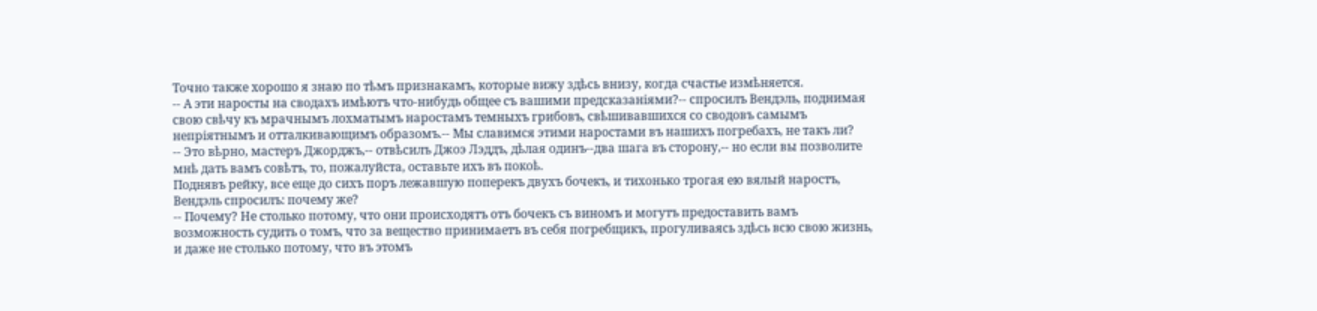Точно также хорошо я знаю по тѣмъ признакамъ, которые вижу здѣсь внизу, когда счастье измѣняется.
-- А эти наросты на сводахъ имѣютъ что-нибудь общее съ вашими предсказаніями?-- спросилъ Вендэль, поднимая свою свѣчу къ мрачнымъ лохматымъ наростамъ темныхъ грибовъ, свѣшивавшихся со сводовъ самымъ непріятнымъ и отталкивающимъ образомъ.-- Мы славимся этими наростами въ нашихъ погребахъ, не такъ ли?
-- Это вѣрно, мастеръ Джорджъ,-- отвѣсилъ Джоэ Лэддъ, дѣлая одинъ--два шага въ сторону,-- но если вы позволите мнѣ дать вамъ совѣтъ, то, пожалуйста, оставьте ихъ въ покоѣ.
Поднявъ рейку, все еще до сихъ поръ лежавшую поперекъ двухъ бочекъ, и тихонько трогая ею вялый наростъ, Вендэль спросилъ: почему же?
-- Почему? Не столько потому, что они происходятъ отъ бочекъ съ виномъ и могутъ предоставить вамъ возможность судить о томъ, что за вещество принимаетъ въ себя погребщикъ, прогуливаясь здѣсь всю свою жизнь, и даже не столько потому, что въ этомъ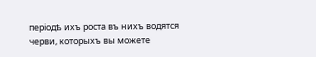періодѣ ихъ роста въ нихъ водятся черви, которыхъ вы можете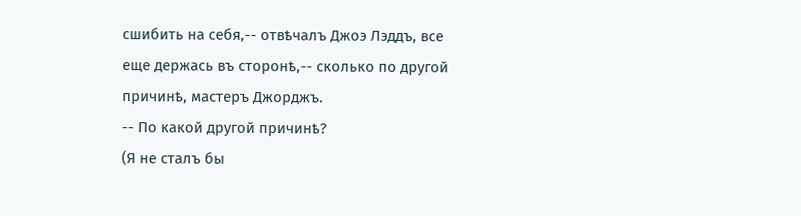сшибить на себя,-- отвѣчалъ Джоэ Лэддъ, все еще держась въ сторонѣ,-- сколько по другой причинѣ, мастеръ Джорджъ.
-- По какой другой причинѣ?
(Я не сталъ бы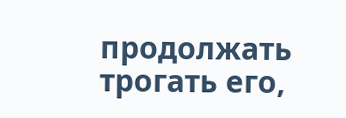продолжать трогать его,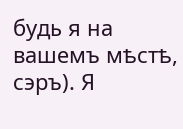будь я на вашемъ мѣстѣ, сэръ). Я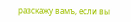разскажу вамъ, если вы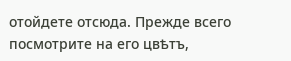отойдете отсюда. Прежде всего посмотрите на его цвѣтъ,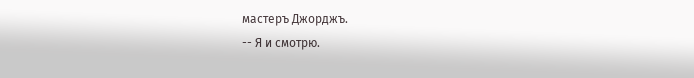мастеръ Джорджъ.
-- Я и смотрю.